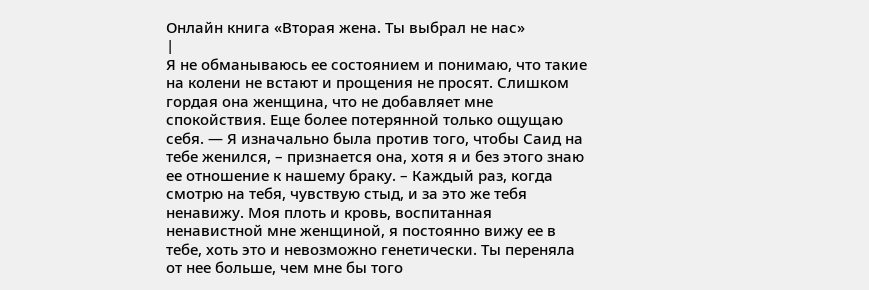Онлайн книга «Вторая жена. Ты выбрал не нас»
|
Я не обманываюсь ее состоянием и понимаю, что такие на колени не встают и прощения не просят. Слишком гордая она женщина, что не добавляет мне спокойствия. Еще более потерянной только ощущаю себя. — Я изначально была против того, чтобы Саид на тебе женился, – признается она, хотя я и без этого знаю ее отношение к нашему браку. – Каждый раз, когда смотрю на тебя, чувствую стыд, и за это же тебя ненавижу. Моя плоть и кровь, воспитанная ненавистной мне женщиной, я постоянно вижу ее в тебе, хоть это и невозможно генетически. Ты переняла от нее больше, чем мне бы того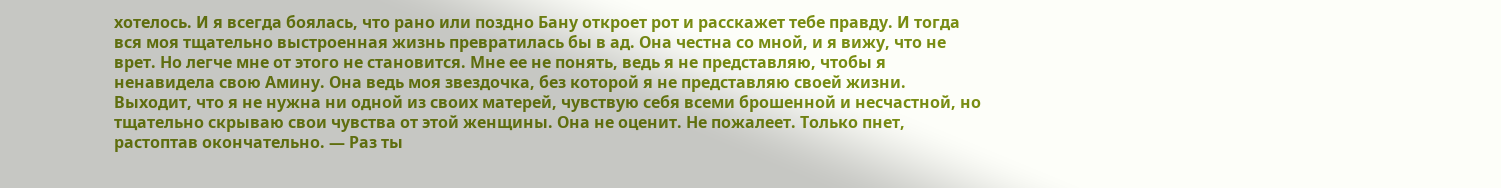хотелось. И я всегда боялась, что рано или поздно Бану откроет рот и расскажет тебе правду. И тогда вся моя тщательно выстроенная жизнь превратилась бы в ад. Она честна со мной, и я вижу, что не врет. Но легче мне от этого не становится. Мне ее не понять, ведь я не представляю, чтобы я ненавидела свою Амину. Она ведь моя звездочка, без которой я не представляю своей жизни. Выходит, что я не нужна ни одной из своих матерей, чувствую себя всеми брошенной и несчастной, но тщательно скрываю свои чувства от этой женщины. Она не оценит. Не пожалеет. Только пнет, растоптав окончательно. — Раз ты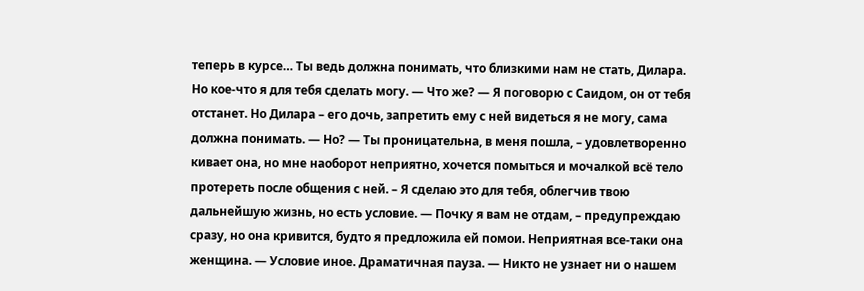теперь в курсе… Ты ведь должна понимать, что близкими нам не стать, Дилара. Но кое-что я для тебя сделать могу. — Что же? — Я поговорю с Саидом, он от тебя отстанет. Но Дилара – его дочь, запретить ему с ней видеться я не могу, сама должна понимать. — Но? — Ты проницательна, в меня пошла, – удовлетворенно кивает она, но мне наоборот неприятно, хочется помыться и мочалкой всё тело протереть после общения с ней. – Я сделаю это для тебя, облегчив твою дальнейшую жизнь, но есть условие. — Почку я вам не отдам, – предупреждаю сразу, но она кривится, будто я предложила ей помои. Неприятная все-таки она женщина. — Условие иное. Драматичная пауза. — Никто не узнает ни о нашем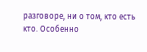разговоре, ни о том, кто есть кто. Особенно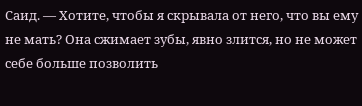Саид. — Хотите, чтобы я скрывала от него, что вы ему не мать? Она сжимает зубы, явно злится, но не может себе больше позволить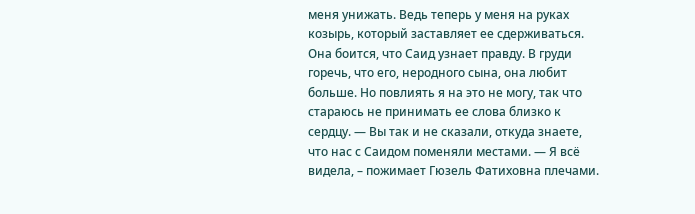меня унижать. Ведь теперь у меня на руках козырь, который заставляет ее сдерживаться. Она боится, что Саид узнает правду. В груди горечь, что его, неродного сына, она любит больше. Но повлиять я на это не могу, так что стараюсь не принимать ее слова близко к сердцу. — Вы так и не сказали, откуда знаете, что нас с Саидом поменяли местами. — Я всё видела, – пожимает Гюзель Фатиховна плечами.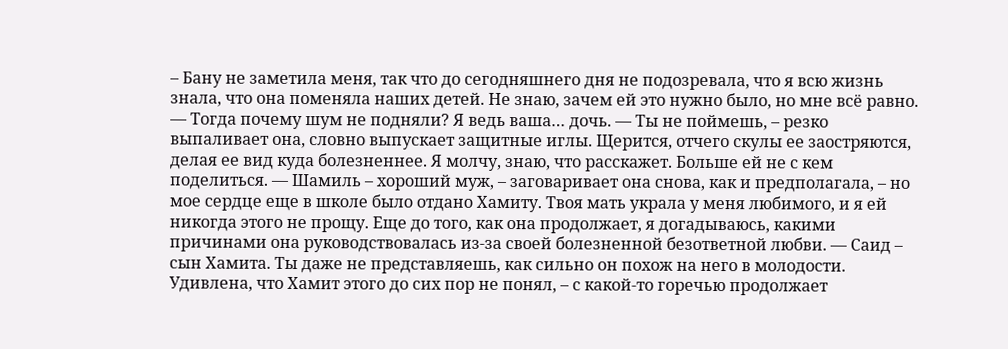– Бану не заметила меня, так что до сегодняшнего дня не подозревала, что я всю жизнь знала, что она поменяла наших детей. Не знаю, зачем ей это нужно было, но мне всё равно. — Тогда почему шум не подняли? Я ведь ваша… дочь. — Ты не поймешь, – резко выпаливает она, словно выпускает защитные иглы. Щерится, отчего скулы ее заостряются, делая ее вид куда болезненнее. Я молчу, знаю, что расскажет. Больше ей не с кем поделиться. — Шамиль – хороший муж, – заговаривает она снова, как и предполагала, – но мое сердце еще в школе было отдано Хамиту. Твоя мать украла у меня любимого, и я ей никогда этого не прощу. Еще до того, как она продолжает, я догадываюсь, какими причинами она руководствовалась из-за своей болезненной безответной любви. — Саид – сын Хамита. Ты даже не представляешь, как сильно он похож на него в молодости. Удивлена, что Хамит этого до сих пор не понял, – с какой-то горечью продолжает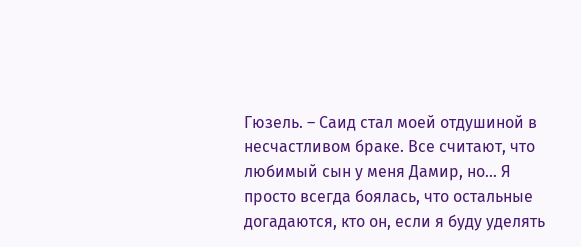Гюзель. – Саид стал моей отдушиной в несчастливом браке. Все считают, что любимый сын у меня Дамир, но… Я просто всегда боялась, что остальные догадаются, кто он, если я буду уделять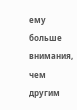ему больше внимания, чем другим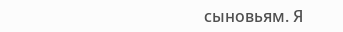сыновьям. Я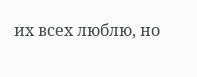их всех люблю, но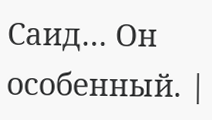Саид… Он особенный. |